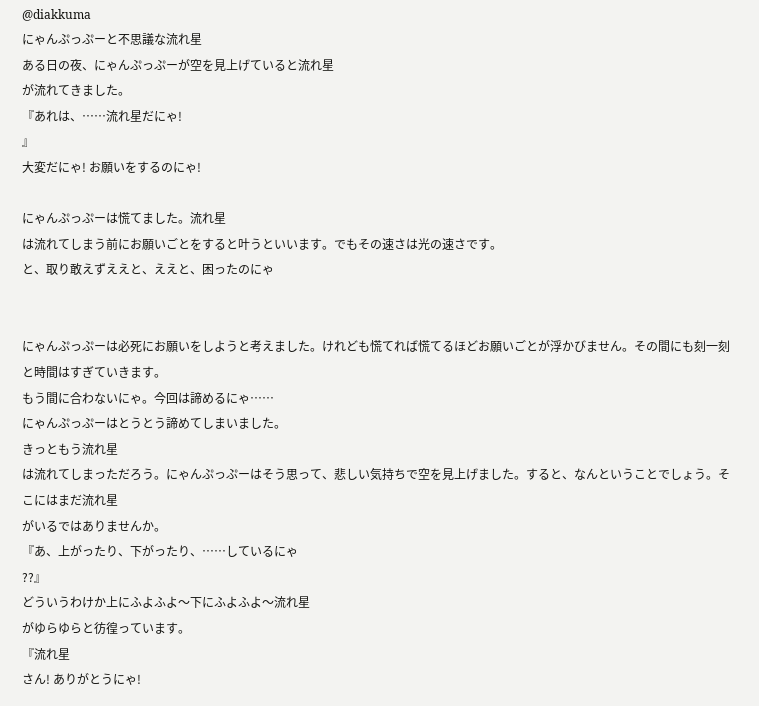@diakkuma
にゃんぷっぷーと不思議な流れ星
ある日の夜、にゃんぷっぷーが空を見上げていると流れ星
が流れてきました。
『あれは、……流れ星だにゃ!
』
大変だにゃ! お願いをするのにゃ!

にゃんぷっぷーは慌てました。流れ星
は流れてしまう前にお願いごとをすると叶うといいます。でもその速さは光の速さです。
と、取り敢えずええと、ええと、困ったのにゃ


にゃんぷっぷーは必死にお願いをしようと考えました。けれども慌てれば慌てるほどお願いごとが浮かびません。その間にも刻一刻と時間はすぎていきます。
もう間に合わないにゃ。今回は諦めるにゃ……
にゃんぷっぷーはとうとう諦めてしまいました。
きっともう流れ星
は流れてしまっただろう。にゃんぷっぷーはそう思って、悲しい気持ちで空を見上げました。すると、なんということでしょう。そこにはまだ流れ星
がいるではありませんか。
『あ、上がったり、下がったり、……しているにゃ
??』
どういうわけか上にふよふよ〜下にふよふよ〜流れ星
がゆらゆらと彷徨っています。
『流れ星
さん! ありがとうにゃ!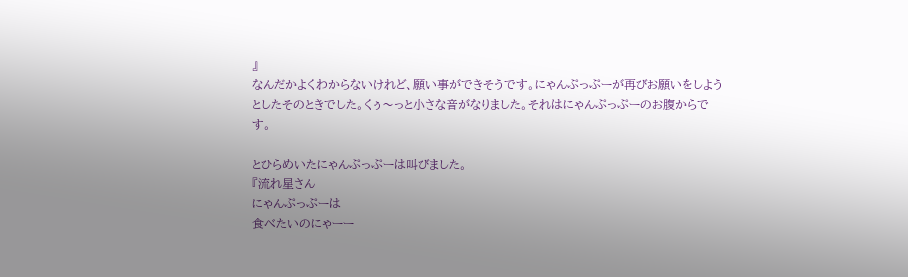』
なんだかよくわからないけれど、願い事ができそうです。にゃんぷっぷーが再びお願いをしようとしたそのときでした。くぅ〜っと小さな音がなりました。それはにゃんぷっぷーのお腹からです。

とひらめいたにゃんぷっぷーは叫びました。
『流れ星さん
にゃんぷっぷーは
食べたいのにゃーー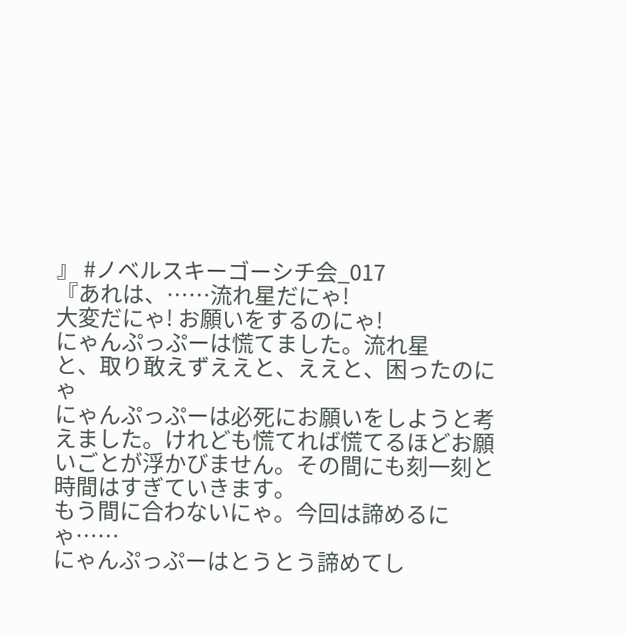』 #ノベルスキーゴーシチ会_017
『あれは、……流れ星だにゃ!
大変だにゃ! お願いをするのにゃ!
にゃんぷっぷーは慌てました。流れ星
と、取り敢えずええと、ええと、困ったのにゃ
にゃんぷっぷーは必死にお願いをしようと考えました。けれども慌てれば慌てるほどお願いごとが浮かびません。その間にも刻一刻と時間はすぎていきます。
もう間に合わないにゃ。今回は諦めるにゃ……
にゃんぷっぷーはとうとう諦めてし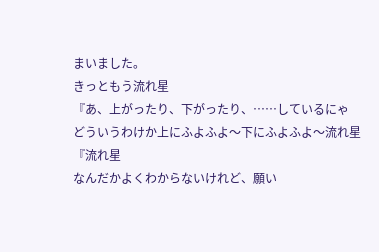まいました。
きっともう流れ星
『あ、上がったり、下がったり、……しているにゃ
どういうわけか上にふよふよ〜下にふよふよ〜流れ星
『流れ星
なんだかよくわからないけれど、願い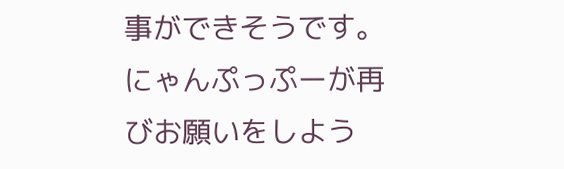事ができそうです。にゃんぷっぷーが再びお願いをしよう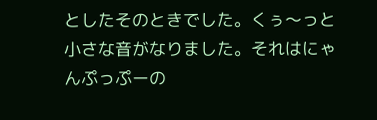としたそのときでした。くぅ〜っと小さな音がなりました。それはにゃんぷっぷーの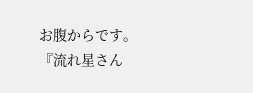お腹からです。
『流れ星さん